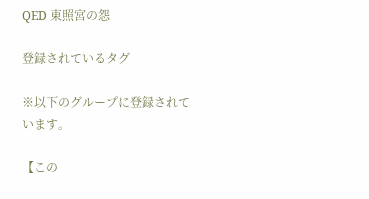QED 東照宮の怨

登録されているタグ

※以下のグループに登録されています。

【この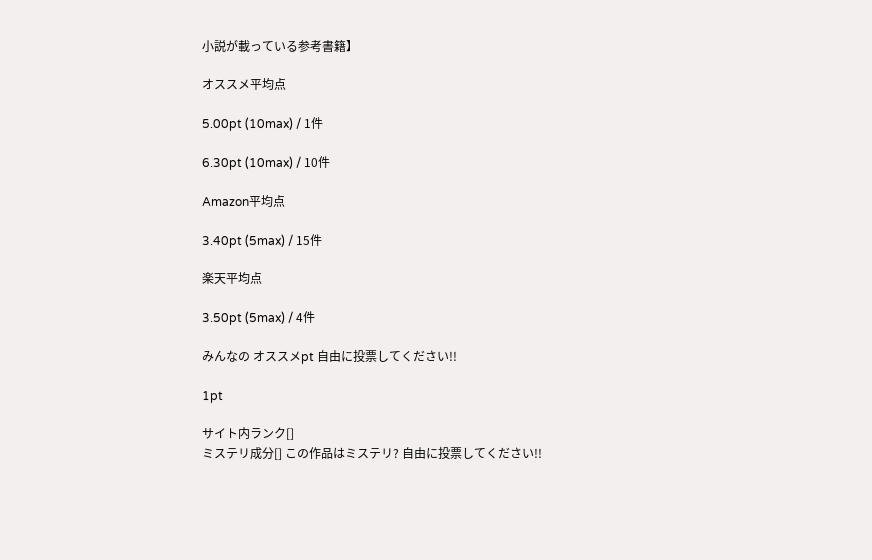小説が載っている参考書籍】

オススメ平均点

5.00pt (10max) / 1件

6.30pt (10max) / 10件

Amazon平均点

3.40pt (5max) / 15件

楽天平均点

3.50pt (5max) / 4件

みんなの オススメpt 自由に投票してください!!

1pt

サイト内ランク[]
ミステリ成分[] この作品はミステリ? 自由に投票してください!!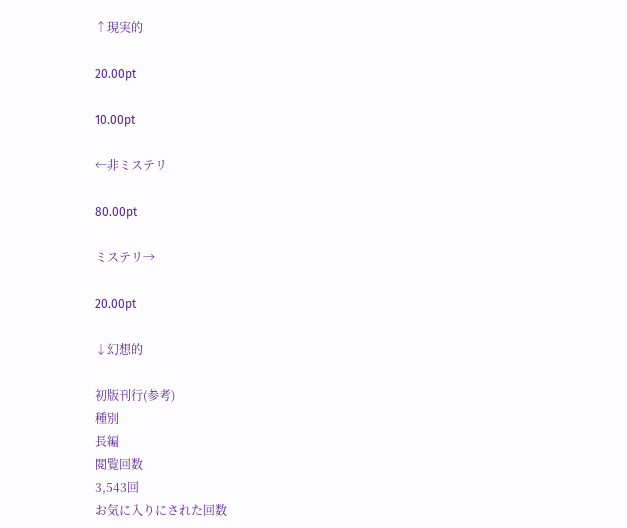↑現実的

20.00pt

10.00pt

←非ミステリ

80.00pt

ミステリ→

20.00pt

↓幻想的

初版刊行(参考)
種別
長編
閲覧回数
3,543回
お気に入りにされた回数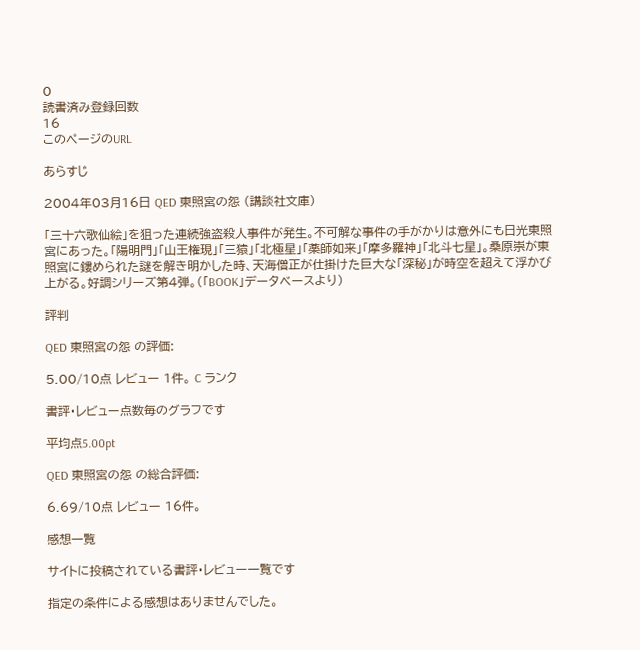0
読書済み登録回数
16
このページのURL

あらすじ

2004年03月16日 QED 東照宮の怨 (講談社文庫)

「三十六歌仙絵」を狙った連続強盗殺人事件が発生。不可解な事件の手がかりは意外にも日光東照宮にあった。「陽明門」「山王権現」「三猿」「北極星」「薬師如来」「摩多羅神」「北斗七星」。桑原崇が東照宮に鏤められた謎を解き明かした時、天海僧正が仕掛けた巨大な「深秘」が時空を超えて浮かび上がる。好調シリーズ第4弾。(「BOOK」データベースより)

評判

QED 東照宮の怨 の評価:

5.00/10点 レビュー 1件。 C ランク

書評・レビュー点数毎のグラフです

平均点5.00pt

QED 東照宮の怨 の総合評価:

6.69/10点 レビュー 16件。

感想一覧

サイトに投稿されている書評・レビュー一覧です

指定の条件による感想はありませんでした。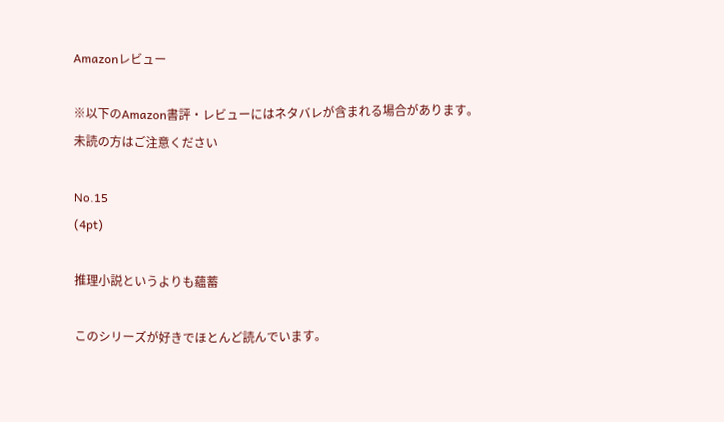Amazonレビュー

※以下のAmazon書評・レビューにはネタバレが含まれる場合があります。
未読の方はご注意ください

No.15
(4pt)

推理小説というよりも蘊蓄

このシリーズが好きでほとんど読んでいます。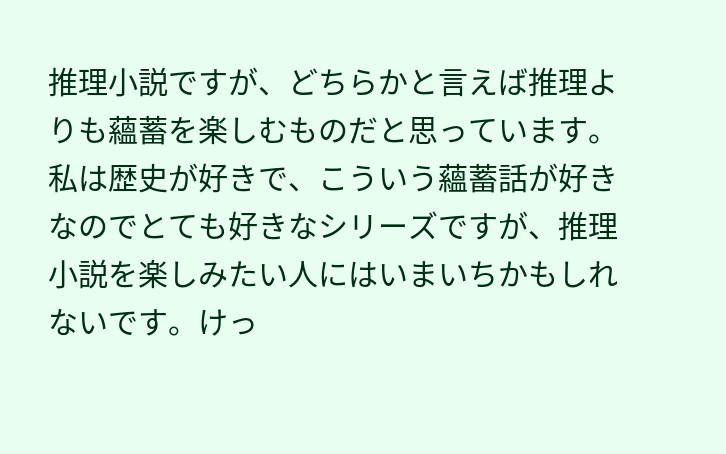推理小説ですが、どちらかと言えば推理よりも蘊蓄を楽しむものだと思っています。
私は歴史が好きで、こういう蘊蓄話が好きなのでとても好きなシリーズですが、推理小説を楽しみたい人にはいまいちかもしれないです。けっ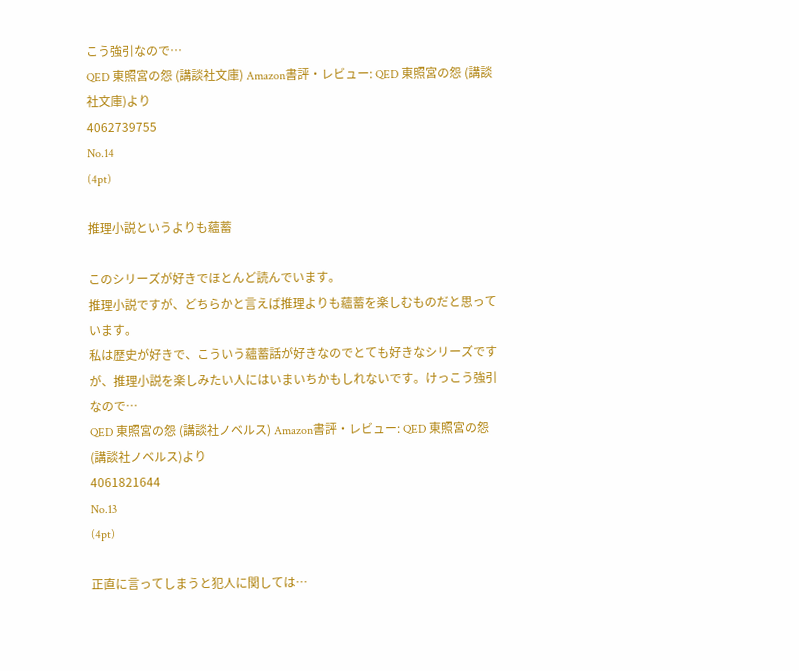こう強引なので…
QED 東照宮の怨 (講談社文庫) Amazon書評・レビュー: QED 東照宮の怨 (講談社文庫)より
4062739755
No.14
(4pt)

推理小説というよりも蘊蓄

このシリーズが好きでほとんど読んでいます。
推理小説ですが、どちらかと言えば推理よりも蘊蓄を楽しむものだと思っています。
私は歴史が好きで、こういう蘊蓄話が好きなのでとても好きなシリーズですが、推理小説を楽しみたい人にはいまいちかもしれないです。けっこう強引なので…
QED 東照宮の怨 (講談社ノベルス) Amazon書評・レビュー: QED 東照宮の怨 (講談社ノベルス)より
4061821644
No.13
(4pt)

正直に言ってしまうと犯人に関しては…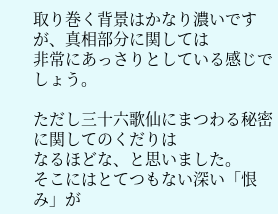取り巻く背景はかなり濃いですが、真相部分に関しては
非常にあっさりとしている感じでしょう。

ただし三十六歌仙にまつわる秘密に関してのくだりは
なるほどな、と思いました。
そこにはとてつもない深い「恨み」が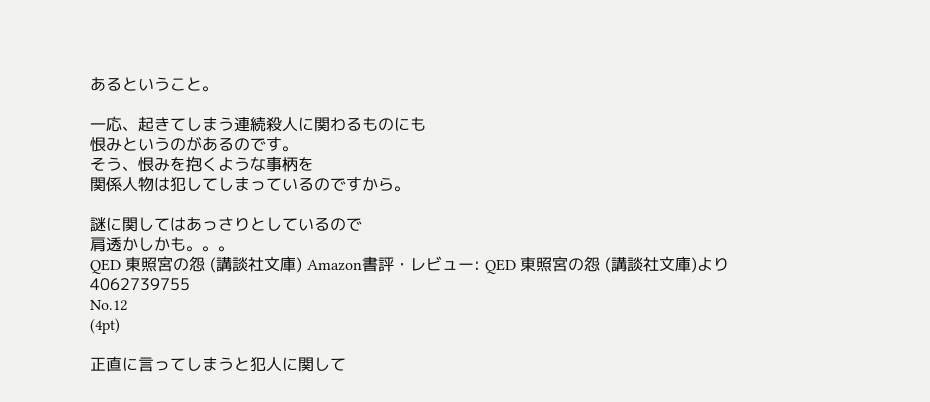あるということ。

一応、起きてしまう連続殺人に関わるものにも
恨みというのがあるのです。
そう、恨みを抱くような事柄を
関係人物は犯してしまっているのですから。

謎に関してはあっさりとしているので
肩透かしかも。。。
QED 東照宮の怨 (講談社文庫) Amazon書評・レビュー: QED 東照宮の怨 (講談社文庫)より
4062739755
No.12
(4pt)

正直に言ってしまうと犯人に関して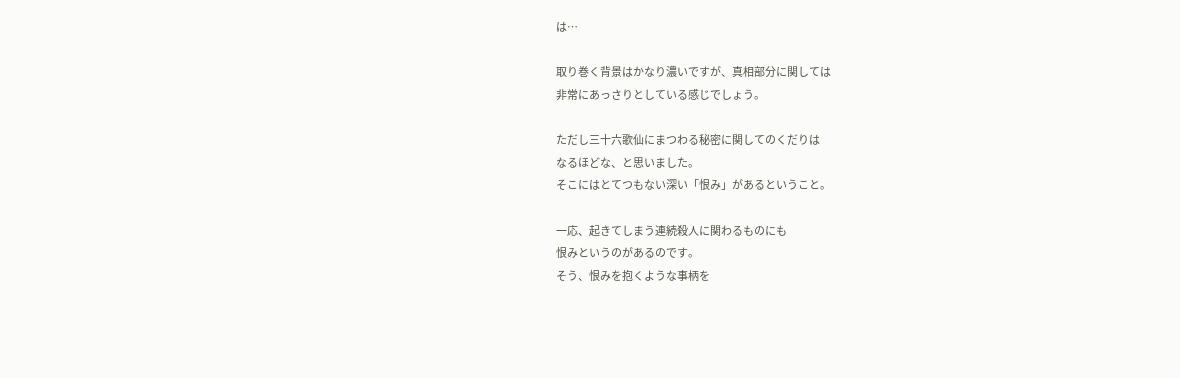は…

取り巻く背景はかなり濃いですが、真相部分に関しては
非常にあっさりとしている感じでしょう。

ただし三十六歌仙にまつわる秘密に関してのくだりは
なるほどな、と思いました。
そこにはとてつもない深い「恨み」があるということ。

一応、起きてしまう連続殺人に関わるものにも
恨みというのがあるのです。
そう、恨みを抱くような事柄を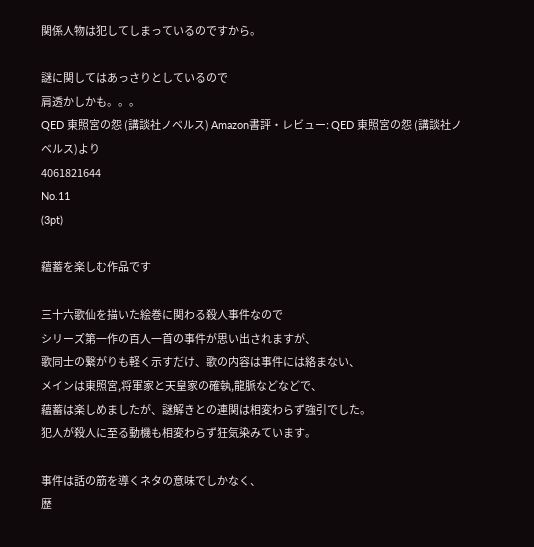関係人物は犯してしまっているのですから。

謎に関してはあっさりとしているので
肩透かしかも。。。
QED 東照宮の怨 (講談社ノベルス) Amazon書評・レビュー: QED 東照宮の怨 (講談社ノベルス)より
4061821644
No.11
(3pt)

蘊蓄を楽しむ作品です

三十六歌仙を描いた絵巻に関わる殺人事件なので
シリーズ第一作の百人一首の事件が思い出されますが、
歌同士の繋がりも軽く示すだけ、歌の内容は事件には絡まない、
メインは東照宮,将軍家と天皇家の確執,龍脈などなどで、
蘊蓄は楽しめましたが、謎解きとの連関は相変わらず強引でした。
犯人が殺人に至る動機も相変わらず狂気染みています。

事件は話の筋を導くネタの意味でしかなく、
歴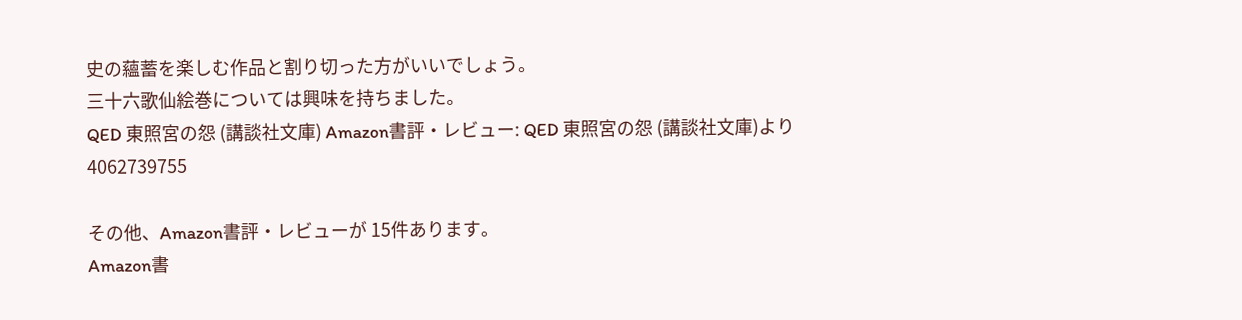史の蘊蓄を楽しむ作品と割り切った方がいいでしょう。
三十六歌仙絵巻については興味を持ちました。
QED 東照宮の怨 (講談社文庫) Amazon書評・レビュー: QED 東照宮の怨 (講談社文庫)より
4062739755

その他、Amazon書評・レビューが 15件あります。
Amazon書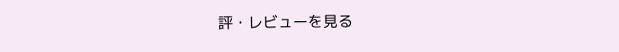評・レビューを見る